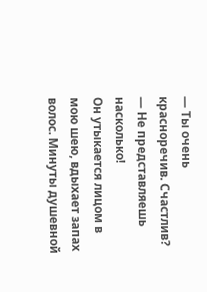— Ты очень красноречив. Счастлив?
— Не представляешь насколько!
Он утыкается лицом в мою шею, вдыхает запах волос. Минуты душевной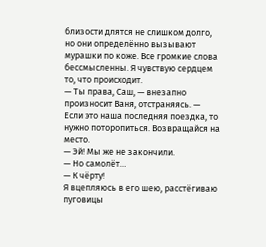близости длятся не слишком долго, но они определённо вызывают мурашки по коже. Все громкие слова бессмысленны. Я чувствую сердцем то, что происходит.
— Ты права, Саш, — внезапно произносит Ваня, отстраняясь. — Если это наша последняя поездка, то нужно поторопиться. Возвращайся на место.
— Эй! Мы же не закончили.
— Но самолёт…
— К чёрту!
Я вцепляюсь в его шею, расстёгиваю пуговицы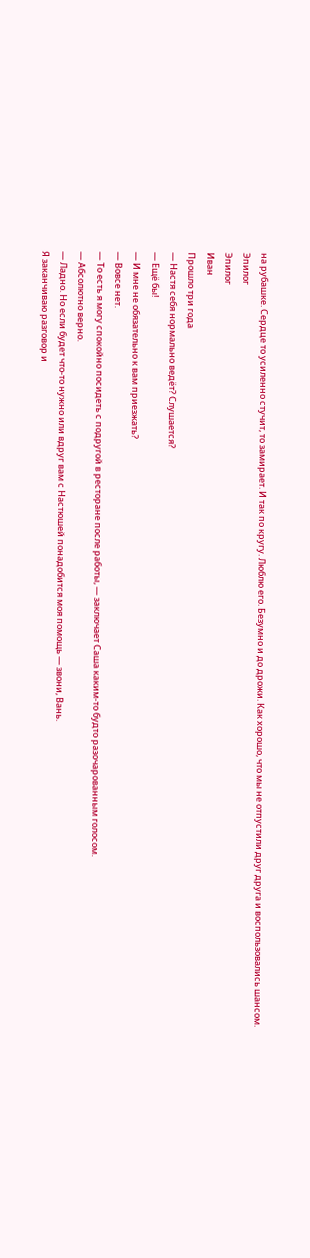на рубашке. Сердце то усиленно стучит, то замирает. И так по кругу. Люблю его. Безумно и до дрожи. Как хорошо, что мы не отпустили друг друга и воспользовались шансом.
Эпилог
Эпилог
Иван
Прошло три года
— Настя себя нормально ведёт? Слушается?
— Ещё бы!
— И мне не обязательно к вам приезжать?
— Вовсе нет.
— То есть я могу спокойно посидеть с подругой в ресторане после работы, — заключает Саша каким-то будто разочарованным голосом.
— Абсолютно верно.
— Ладно. Но если будет что-то нужно или вдруг вам с Настюшей понадобится моя помощь — звони, Вань.
Я заканчиваю разговор и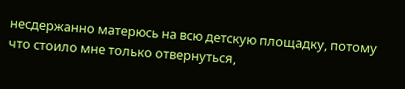несдержанно матерюсь на всю детскую площадку, потому что стоило мне только отвернуться,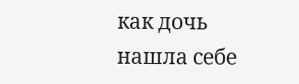как дочь нашла себе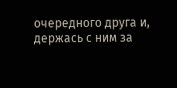очередного друга и, держась с ним за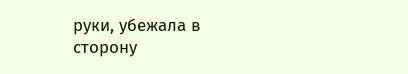руки, убежала в сторону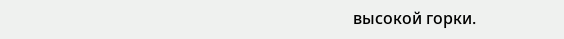высокой горки.